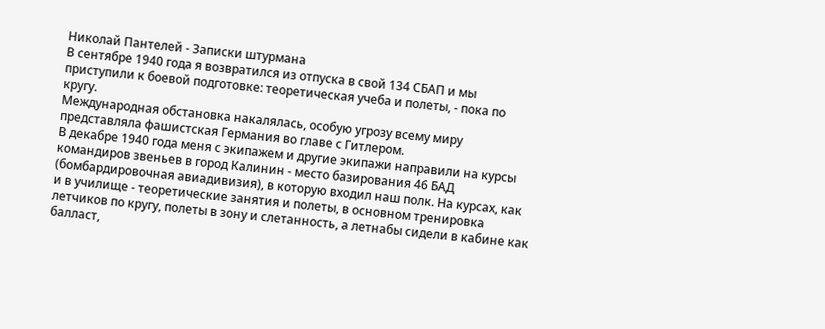Николай Пантелей - Записки штурмана
В сентябре 1940 года я возвратился из отпуска в свой 134 СБАП и мы приступили к боевой подготовке: теоретическая учеба и полеты, - пока по кругу.
Международная обстановка накалялась, особую угрозу всему миру представляла фашистская Германия во главе с Гитлером.
В декабре 1940 года меня с экипажем и другие экипажи направили на курсы командиров звеньев в город Калинин - место базирования 46 БАД (бомбардировочная авиадивизия), в которую входил наш полк. На курсах, как и в училище - теоретические занятия и полеты, в основном тренировка летчиков по кругу, полеты в зону и слетанность, а летнабы сидели в кабине как балласт,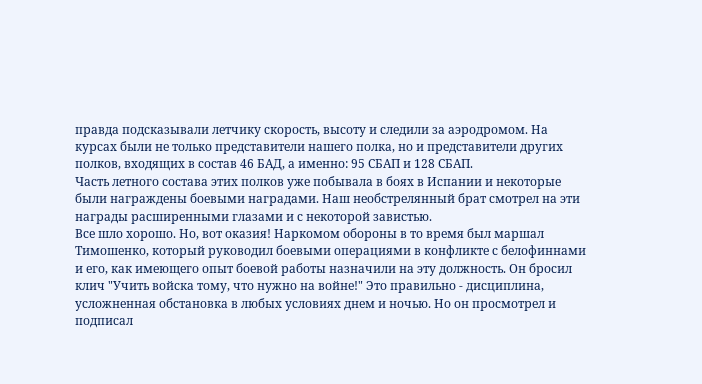правда подсказывали летчику скорость, высоту и следили за аэродромом. На курсах были не только представители нашего полка, но и представители других полков, входящих в состав 46 БАД, а именно: 95 СБАП и 128 СБАП.
Часть летного состава этих полков уже побывала в боях в Испании и некоторые были награждены боевыми наградами. Наш необстрелянный брат смотрел на эти награды расширенными глазами и с некоторой завистью.
Все шло хорошо. Но, вот оказия! Наркомом обороны в то время был маршал Тимошенко, который руководил боевыми операциями в конфликте с белофиннами и его, как имеющего опыт боевой работы назначили на эту должность. Он бросил клич "Учить войска тому, что нужно на войне!" Это правильно - дисциплина, усложненная обстановка в любых условиях днем и ночью. Но он просмотрел и подписал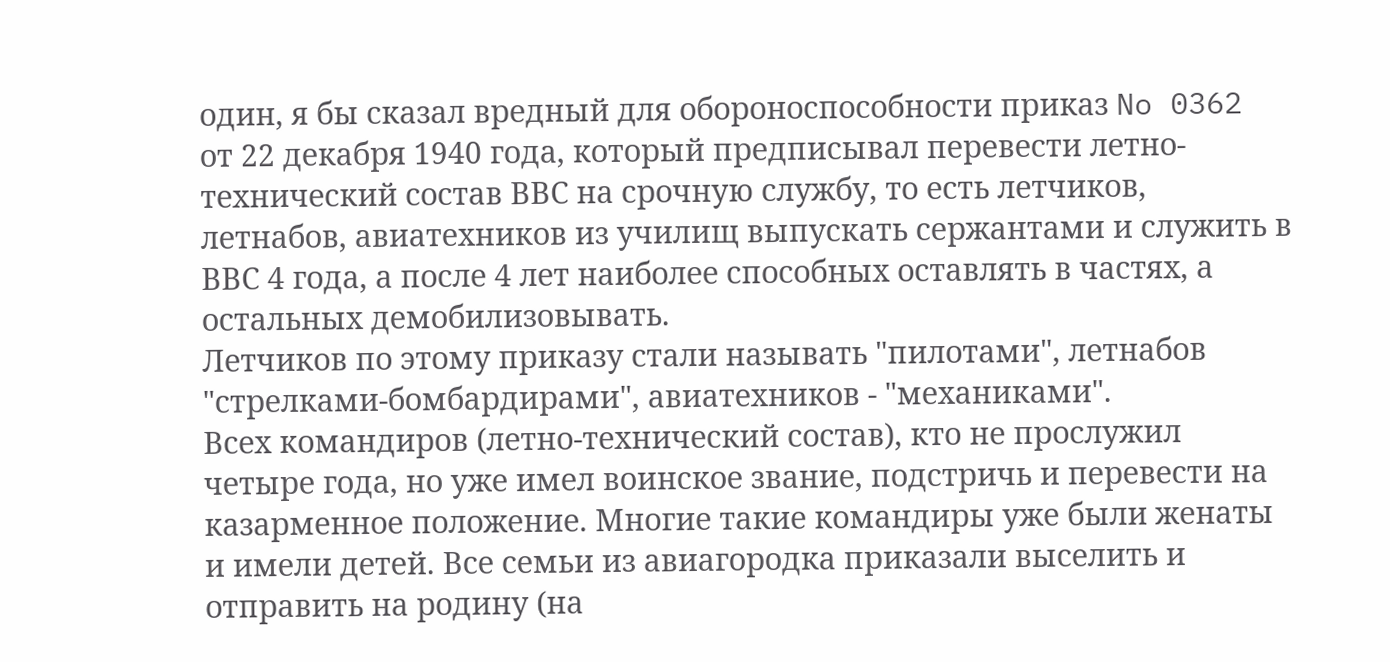один, я бы сказал вредный для обороноспособности приказ No 0362 от 22 декабря 1940 года, который предписывал перевести летно-технический состав ВВС на срочную службу, то есть летчиков, летнабов, авиатехников из училищ выпускать сержантами и служить в ВВС 4 года, а после 4 лет наиболее способных оставлять в частях, а остальных демобилизовывать.
Летчиков по этому приказу стали называть "пилотами", летнабов "стрелками-бомбардирами", авиатехников - "механиками".
Всех командиров (летно-технический состав), кто не прослужил четыре года, но уже имел воинское звание, подстричь и перевести на казарменное положение. Многие такие командиры уже были женаты и имели детей. Все семьи из авиагородка приказали выселить и отправить на родину (на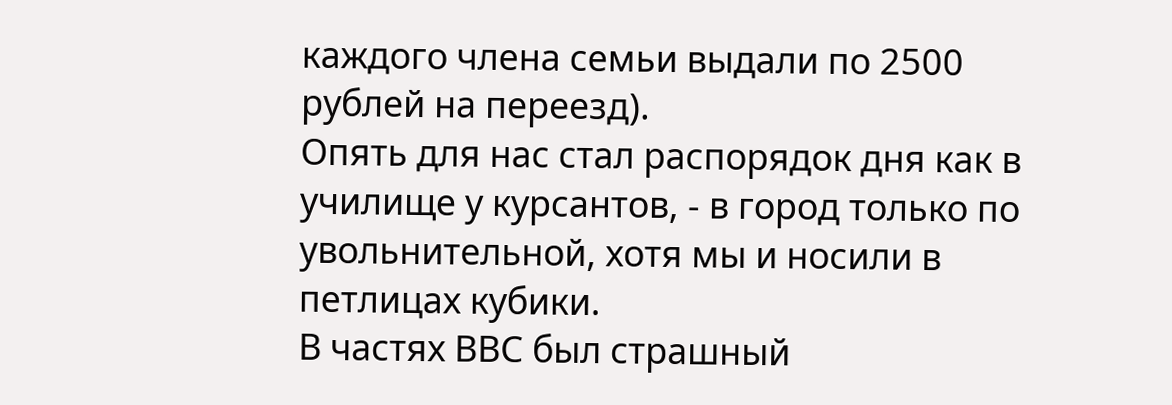каждого члена семьи выдали по 2500 рублей на переезд).
Опять для нас стал распорядок дня как в училище у курсантов, - в город только по увольнительной, хотя мы и носили в петлицах кубики.
В частях ВВС был страшный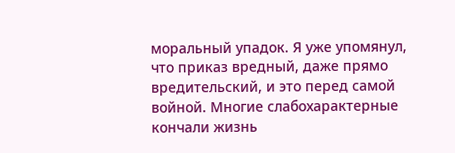моральный упадок. Я уже упомянул, что приказ вредный, даже прямо вредительский, и это перед самой войной. Многие слабохарактерные кончали жизнь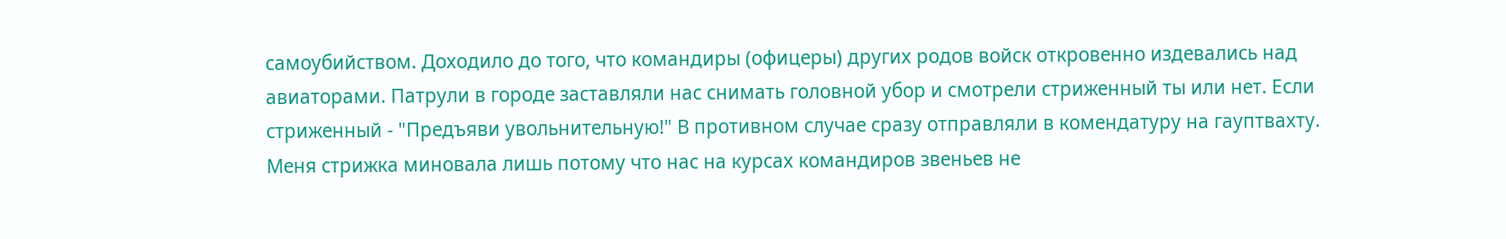самоубийством. Доходило до того, что командиры (офицеры) других родов войск откровенно издевались над авиаторами. Патрули в городе заставляли нас снимать головной убор и смотрели стриженный ты или нет. Если стриженный - "Предъяви увольнительную!" В противном случае сразу отправляли в комендатуру на гауптвахту.
Меня стрижка миновала лишь потому что нас на курсах командиров звеньев не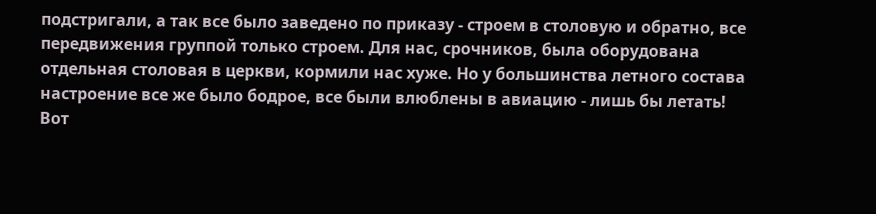подстригали, а так все было заведено по приказу - строем в столовую и обратно, все передвижения группой только строем. Для нас, срочников, была оборудована отдельная столовая в церкви, кормили нас хуже. Но у большинства летного состава настроение все же было бодрое, все были влюблены в авиацию - лишь бы летать!
Вот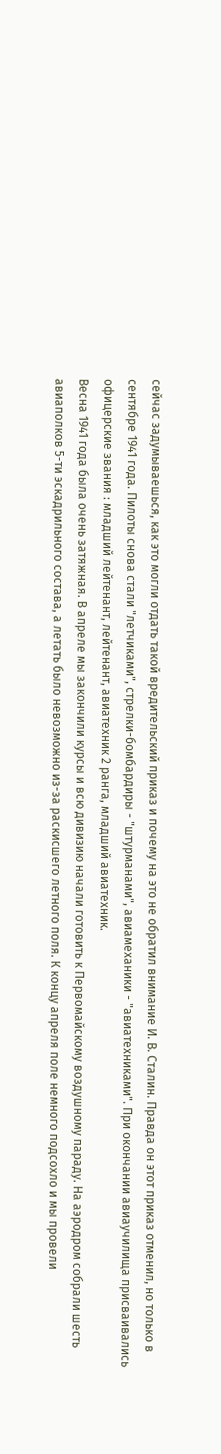сейчас задумываешься, как это могли отдать такой вредительский приказ и почему на это не обратил внимание И. В. Сталин. Правда он этот приказ отменил, но только в сентябре 1941 года. Пилоты снова стали "летчиками", стрелки-бомбардиры - "штурманами", авиамеханики - "авиатехниками". При окончании авиаучилища присваивались офицерские звания : младший лейтенант, лейтенант, авиатехник 2 ранга, младший авиатехник.
Весна 1941 года была очень затяжная. В апреле мы закончили курсы и всю дивизию начали готовить к Первомайскому воздушному параду. На аэродром собрали шесть авиаполков 5-ти эскадрильного состава, а летать было невозможно из-за раскисшего летного поля. К концу апреля поле немного подсохло и мы провели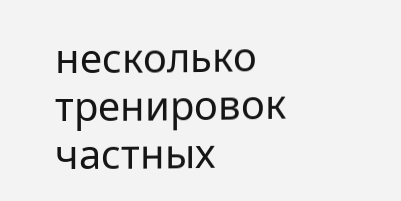несколько тренировок частных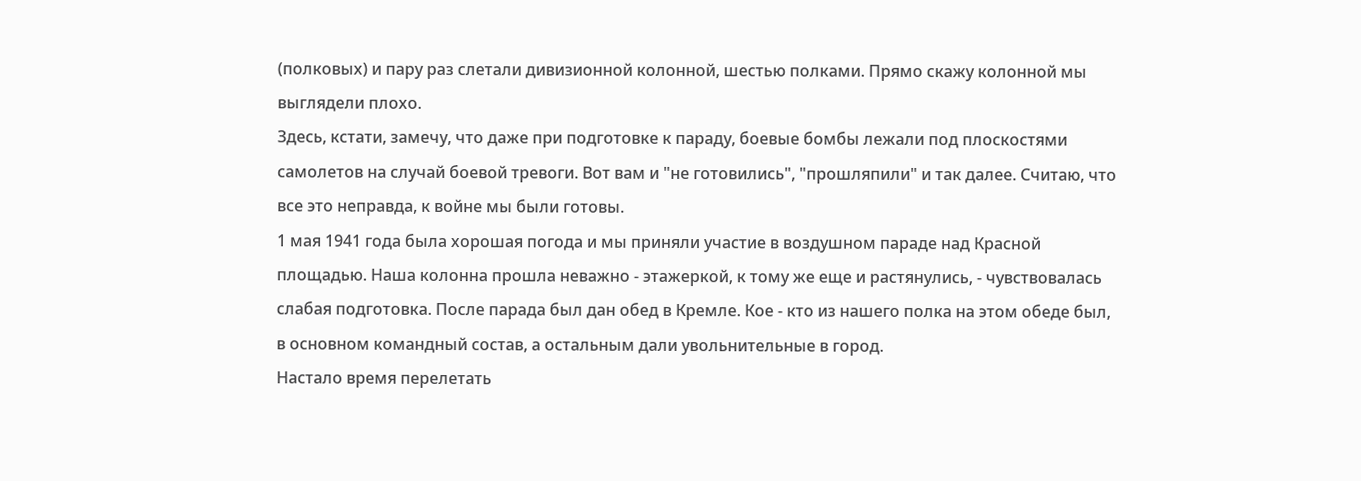(полковых) и пару раз слетали дивизионной колонной, шестью полками. Прямо скажу колонной мы выглядели плохо.
Здесь, кстати, замечу, что даже при подготовке к параду, боевые бомбы лежали под плоскостями самолетов на случай боевой тревоги. Вот вам и "не готовились", "прошляпили" и так далее. Считаю, что все это неправда, к войне мы были готовы.
1 мая 1941 года была хорошая погода и мы приняли участие в воздушном параде над Красной площадью. Наша колонна прошла неважно - этажеркой, к тому же еще и растянулись, - чувствовалась слабая подготовка. После парада был дан обед в Кремле. Кое - кто из нашего полка на этом обеде был, в основном командный состав, а остальным дали увольнительные в город.
Настало время перелетать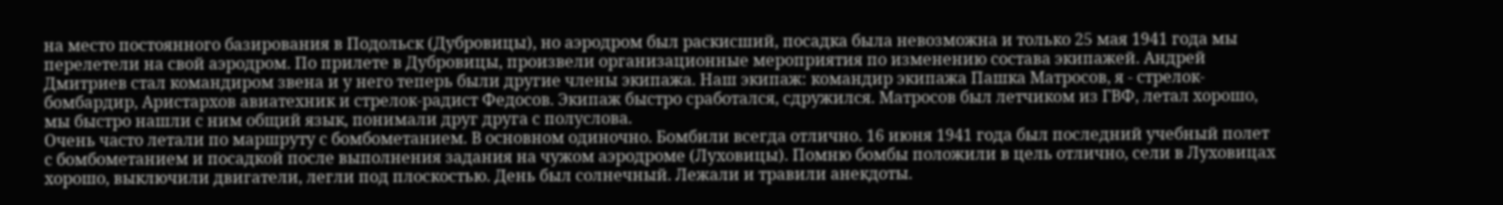на место постоянного базирования в Подольск (Дубровицы), но аэродром был раскисший, посадка была невозможна и только 25 мая 1941 года мы перелетели на свой аэродром. По прилете в Дубровицы, произвели организационные мероприятия по изменению состава экипажей. Андрей Дмитриев стал командиром звена и у него теперь были другие члены экипажа. Наш экипаж: командир экипажа Пашка Матросов, я - стрелок-бомбардир, Аристархов авиатехник и стрелок-радист Федосов. Экипаж быстро сработался, сдружился. Матросов был летчиком из ГВФ, летал хорошо, мы быстро нашли с ним общий язык, понимали друг друга с полуслова.
Очень часто летали по маршруту с бомбометанием. В основном одиночно. Бомбили всегда отлично. 16 июня 1941 года был последний учебный полет с бомбометанием и посадкой после выполнения задания на чужом аэродроме (Луховицы). Помню бомбы положили в цель отлично, сели в Луховицах хорошо, выключили двигатели, легли под плоскостью. День был солнечный. Лежали и травили анекдоты.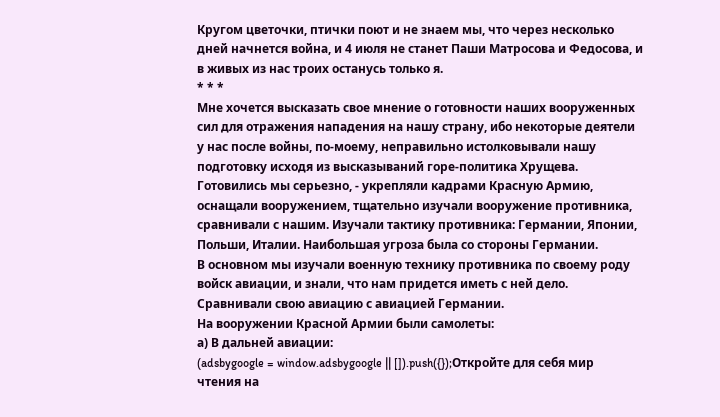Кругом цветочки, птички поют и не знаем мы, что через несколько дней начнется война, и 4 июля не станет Паши Матросова и Федосова, и в живых из нас троих останусь только я.
* * *
Мне хочется высказать свое мнение о готовности наших вооруженных сил для отражения нападения на нашу страну, ибо некоторые деятели у нас после войны, по-моему, неправильно истолковывали нашу подготовку исходя из высказываний горе-политика Хрущева. Готовились мы серьезно, - укрепляли кадрами Красную Армию, оснащали вооружением, тщательно изучали вооружение противника, сравнивали с нашим. Изучали тактику противника: Германии, Японии, Польши, Италии. Наибольшая угроза была со стороны Германии.
В основном мы изучали военную технику противника по своему роду войск авиации, и знали, что нам придется иметь с ней дело. Сравнивали свою авиацию с авиацией Германии.
На вооружении Красной Армии были самолеты:
а) В дальней авиации:
(adsbygoogle = window.adsbygoogle || []).push({});Откройте для себя мир чтения на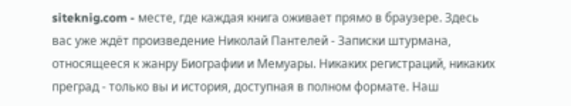siteknig.com - месте, где каждая книга оживает прямо в браузере. Здесь вас уже ждёт произведение Николай Пантелей - Записки штурмана, относящееся к жанру Биографии и Мемуары. Никаких регистраций, никаких преград - только вы и история, доступная в полном формате. Наш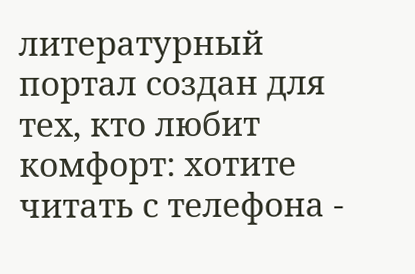литературный портал создан для тех, кто любит комфорт: хотите читать с телефона -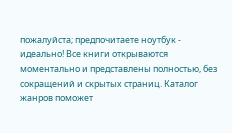пожалуйста; предпочитаете ноутбук - идеально! Все книги открываются моментально и представлены полностью, без сокращений и скрытых страниц. Каталог жанров поможет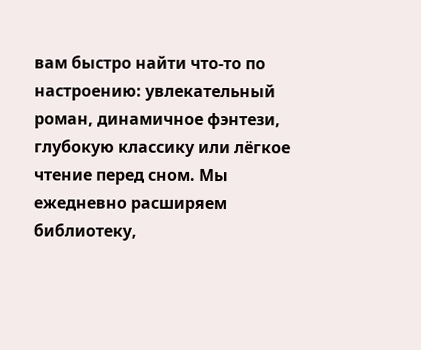вам быстро найти что-то по настроению: увлекательный роман, динамичное фэнтези, глубокую классику или лёгкое чтение перед сном. Мы ежедневно расширяем библиотеку,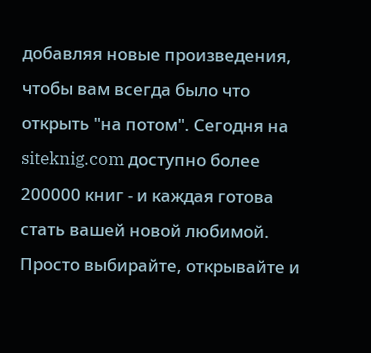добавляя новые произведения, чтобы вам всегда было что открыть "на потом". Сегодня на siteknig.com доступно более 200000 книг - и каждая готова стать вашей новой любимой. Просто выбирайте, открывайте и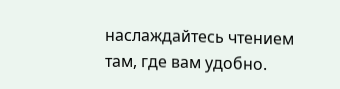наслаждайтесь чтением там, где вам удобно.